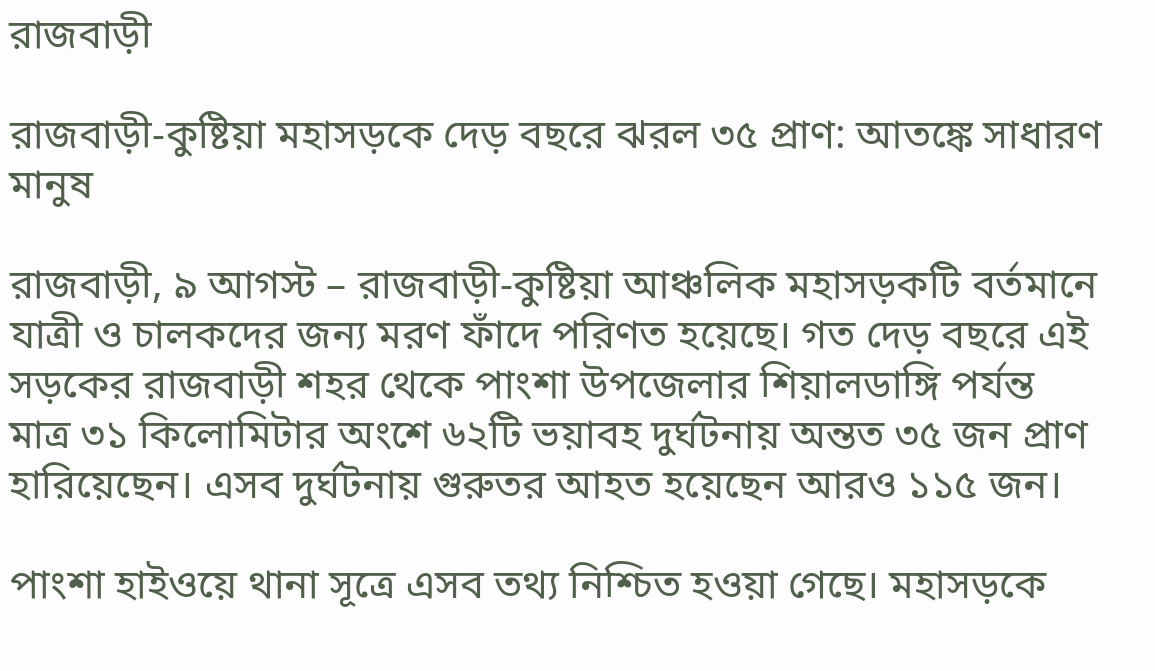রাজবাড়ী

রাজবাড়ী-কুষ্টিয়া মহাসড়কে দেড় বছরে ঝরল ৩৫ প্রাণ: আতঙ্কে সাধারণ মানুষ

রাজবাড়ী, ৯ আগস্ট – রাজবাড়ী-কুষ্টিয়া আঞ্চলিক মহাসড়কটি বর্তমানে যাত্রী ও চালকদের জন্য মরণ ফাঁদে পরিণত হয়েছে। গত দেড় বছরে এই সড়কের রাজবাড়ী শহর থেকে পাংশা উপজেলার শিয়ালডাঙ্গি পর্যন্ত মাত্র ৩১ কিলোমিটার অংশে ৬২টি ভয়াবহ দুর্ঘটনায় অন্তত ৩৫ জন প্রাণ হারিয়েছেন। এসব দুর্ঘটনায় গুরুতর আহত হয়েছেন আরও ১১৫ জন।

পাংশা হাইওয়ে থানা সূত্রে এসব তথ্য নিশ্চিত হওয়া গেছে। মহাসড়কে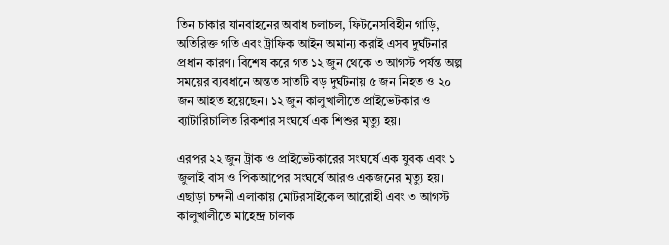তিন চাকার যানবাহনের অবাধ চলাচল, ফিটনেসবিহীন গাড়ি, অতিরিক্ত গতি এবং ট্রাফিক আইন অমান্য করাই এসব দুর্ঘটনার প্রধান কারণ। বিশেষ করে গত ১২ জুন থেকে ৩ আগস্ট পর্যন্ত অল্প সময়ের ব্যবধানে অন্তত সাতটি বড় দুর্ঘটনায় ৫ জন নিহত ও ২০ জন আহত হয়েছেন। ১২ জুন কালুখালীতে প্রাইভেটকার ও ব্যাটারিচালিত রিকশার সংঘর্ষে এক শিশুর মৃত্যু হয়।

এরপর ২২ জুন ট্রাক ও প্রাইভেটকারের সংঘর্ষে এক যুবক এবং ১ জুলাই বাস ও পিকআপের সংঘর্ষে আরও একজনের মৃত্যু হয়। এছাড়া চন্দনী এলাকায় মোটরসাইকেল আরোহী এবং ৩ আগস্ট কালুখালীতে মাহেন্দ্র চালক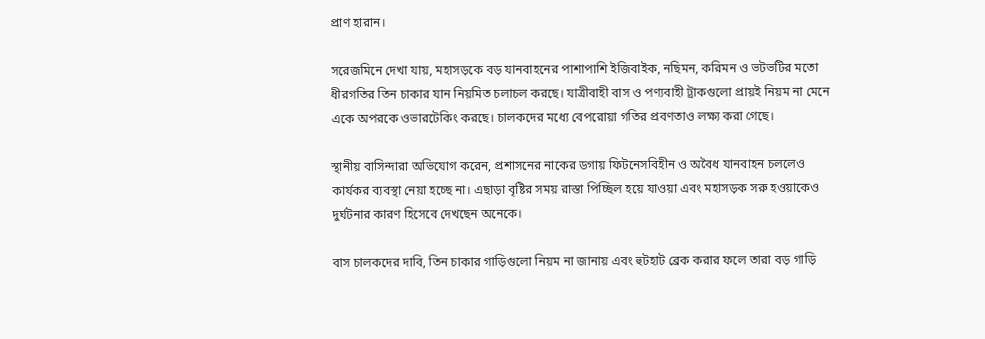প্রাণ হারান।

সরেজ‌মি‌নে দেখা যায়, মহাসড়কে বড় যানবাহনের পাশাপাশি ইজিবাইক, নছিমন, করিমন ও ভটভটির মতো ধীরগতির তিন চাকার যান নিয়মিত চলাচল করছে। যাত্রীবাহী বাস ও পণ্যবাহী ট্রাকগুলো প্রায়ই নিয়ম না মেনে একে অপরকে ওভারটেকিং করছে। চালকদের মধ্যে বেপরোয়া গতির প্রবণতাও লক্ষ্য করা গেছে।

স্থানীয় বাসিন্দারা অভিযোগ করেন, প্রশাসনের নাকের ডগায় ফিটনেসবিহীন ও অবৈধ যানবাহন চললেও কার্যকর ব্যবস্থা নেয়া হচ্ছে না। এছাড়া বৃষ্টির সময় রাস্তা পিচ্ছিল হয়ে যাওয়া এবং মহাসড়ক সরু হওয়াকেও দুর্ঘটনার কারণ হিসেবে দেখছেন অনেকে।

বাস চালকদের দাবি, তিন চাকার গাড়িগুলো নিয়ম না জানায় এবং হুটহাট ব্রেক করার ফলে তারা বড় গাড়ি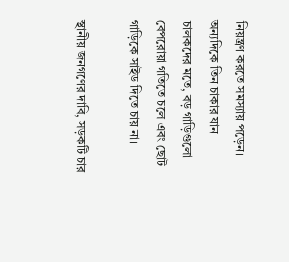নিয়ন্ত্রণ করতে সমস্যায় পড়েন। অন্যদিকে তিন চাকার যান চালকদের মতে, বড় গাড়িগুলো বেপরোয়া গতিতে চলে এবং ছোট গাড়িকে সাইড দিতে চায় না।

স্থানীয় জনগণের দাবি, সড়কটি চার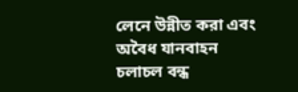লেনে উন্নীত করা এবং অবৈধ যানবাহন চলাচল বন্ধ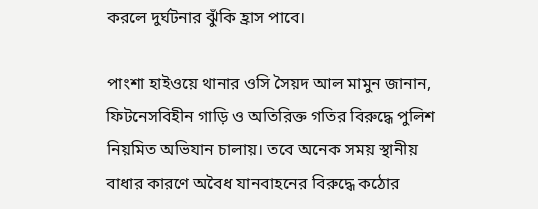করলে দুর্ঘটনার ঝুঁকি হ্রাস পাবে।

পাংশা হাইওয়ে থানার ওসি সৈয়দ আল মামুন জানান, ফিটনেসবিহীন গাড়ি ও অতিরিক্ত গতির বিরুদ্ধে পুলিশ নিয়মিত অভিযান চালায়। তবে অনেক সময় স্থানীয় বাধার কারণে অবৈধ যানবাহনের বিরুদ্ধে কঠোর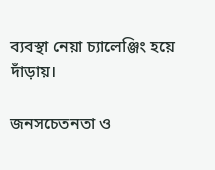ব্যবস্থা নেয়া চ্যালেঞ্জিং হয়ে দাঁড়ায়।

জনসচেতনতা ও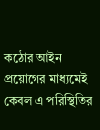কঠোর আইন প্রয়োগের মাধ্যমেই কেবল এ পরিস্থিতির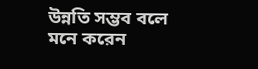উন্নতি সম্ভব বলে মনে করেন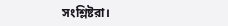সংশ্লিষ্টরা।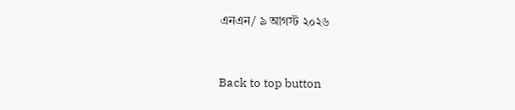এনএন/ ৯ আগস্ট ২০২৬


Back to top button